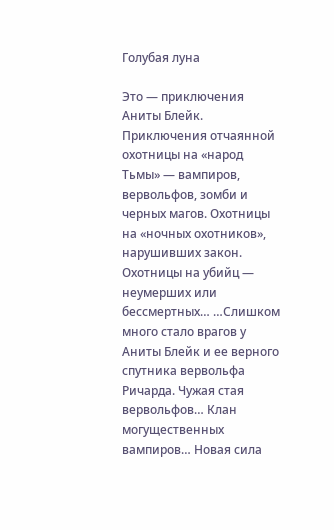Голубая луна

Это — приключения Аниты Блейк. Приключения отчаянной охотницы на «народ Тьмы» — вампиров, вервольфов, зомби и черных магов. Охотницы на «ночных охотников», нарушивших закон. Охотницы на убийц — неумерших или бессмертных… …Слишком много стало врагов у Аниты Блейк и ее верного спутника вервольфа Ричарда. Чужая стая вервольфов… Клан могущественных вампиров… Новая сила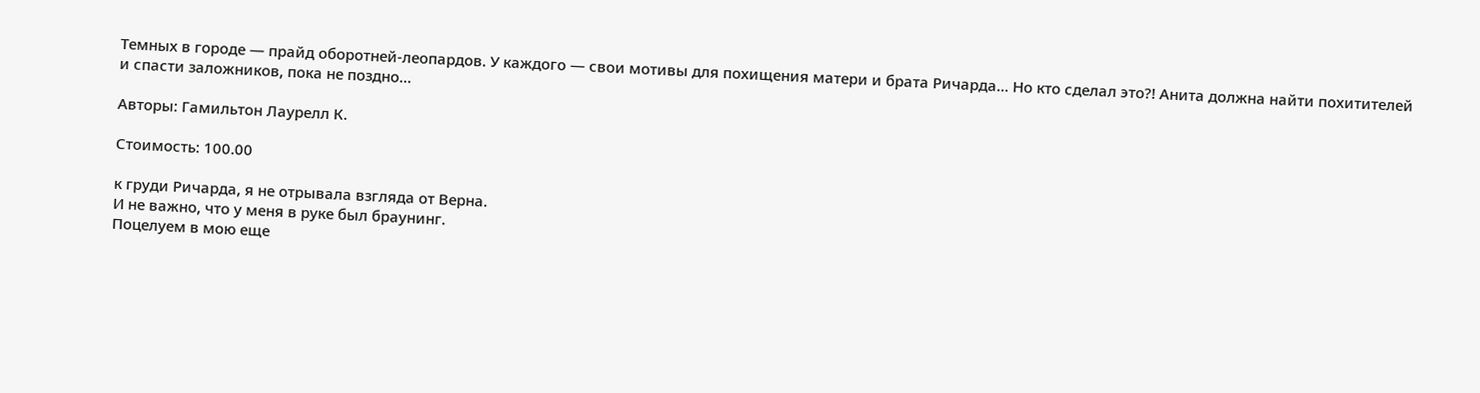Темных в городе — прайд оборотней-леопардов. У каждого — свои мотивы для похищения матери и брата Ричарда… Но кто сделал это?! Анита должна найти похитителей и спасти заложников, пока не поздно…

Авторы: Гамильтон Лаурелл К.

Стоимость: 100.00

к груди Ричарда, я не отрывала взгляда от Верна.
И не важно, что у меня в руке был браунинг.
Поцелуем в мою еще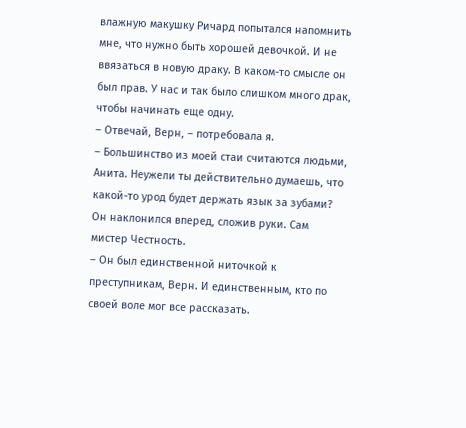влажную макушку Ричард попытался напомнить мне, что нужно быть хорошей девочкой. И не ввязаться в новую драку. В каком-то смысле он был прав. У нас и так было слишком много драк, чтобы начинать еще одну.
– Отвечай, Верн, – потребовала я.
– Большинство из моей стаи считаются людьми, Анита. Неужели ты действительно думаешь, что какой-то урод будет держать язык за зубами?
Он наклонился вперед, сложив руки. Сам мистер Честность.
– Он был единственной ниточкой к преступникам, Верн. И единственным, кто по своей воле мог все рассказать.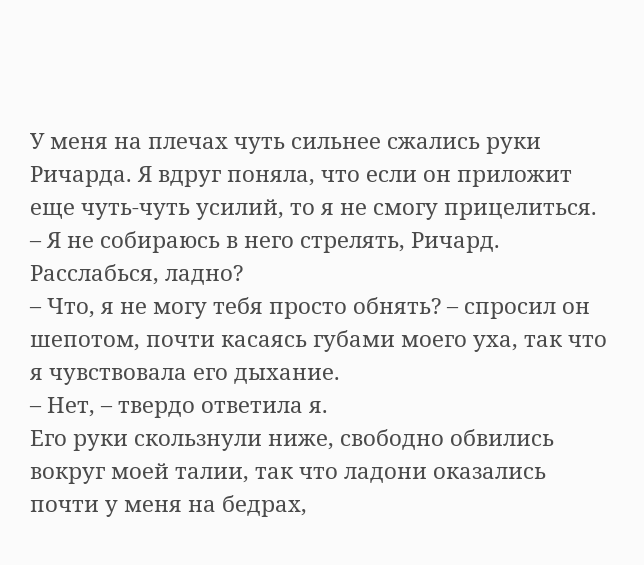У меня на плечах чуть сильнее сжались руки Ричарда. Я вдруг поняла, что если он приложит еще чуть-чуть усилий, то я не смогу прицелиться.
– Я не собираюсь в него стрелять, Ричард. Расслабься, ладно?
– Что, я не могу тебя просто обнять? – спросил он шепотом, почти касаясь губами моего уха, так что я чувствовала его дыхание.
– Нет, – твердо ответила я.
Его руки скользнули ниже, свободно обвились вокруг моей талии, так что ладони оказались почти у меня на бедрах,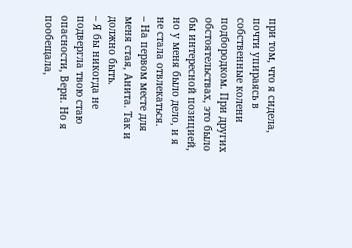при том, что я сидела, почти упираясь в собственные колени подбородком. При других обстоятельствах, это было бы интересной позицией, но у меня было дело, и я не стала отвлекаться.
– На первом месте для меня стая, Анита. Так и должно быть.
– Я бы никогда не подвергла твою стаю опасности, Верн. Но я пообещала,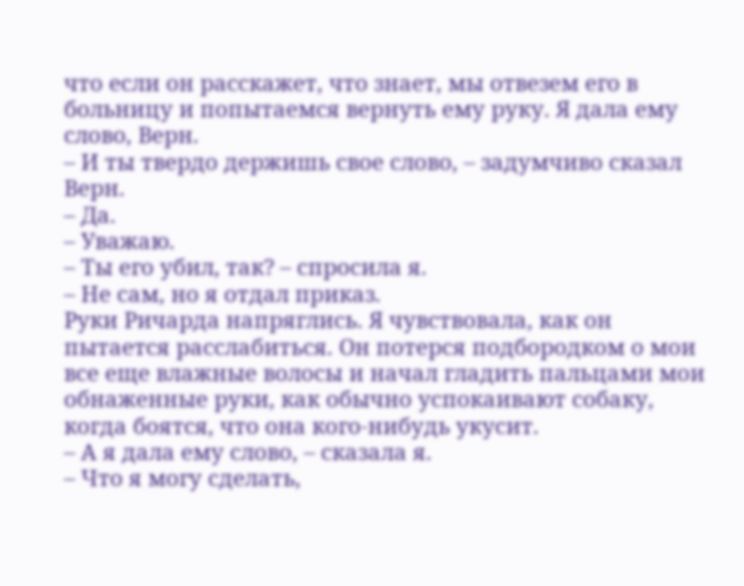что если он расскажет, что знает, мы отвезем его в больницу и попытаемся вернуть ему руку. Я дала ему слово, Верн.
– И ты твердо держишь свое слово, – задумчиво сказал Верн.
– Да.
– Уважаю.
– Ты его убил, так? – спросила я.
– Не сам, но я отдал приказ.
Руки Ричарда напряглись. Я чувствовала, как он пытается расслабиться. Он потерся подбородком о мои все еще влажные волосы и начал гладить пальцами мои обнаженные руки, как обычно успокаивают собаку, когда боятся, что она кого-нибудь укусит.
– А я дала ему слово, – сказала я.
– Что я могу сделать,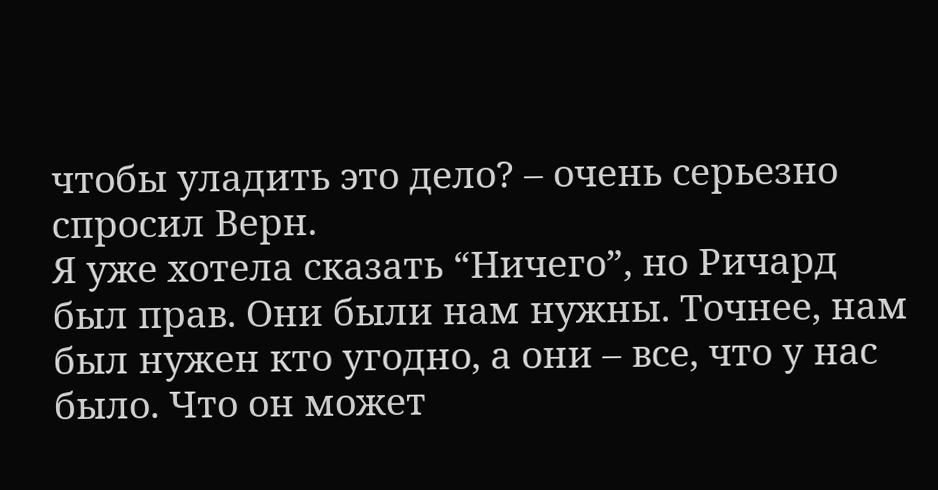чтобы уладить это дело? – очень серьезно спросил Верн.
Я уже хотела сказать “Ничего”, но Ричард был прав. Они были нам нужны. Точнее, нам был нужен кто угодно, а они – все, что у нас было. Что он может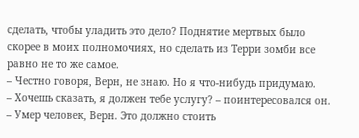сделать, чтобы уладить это дело? Поднятие мертвых было скорее в моих полномочиях, но сделать из Терри зомби все равно не то же самое.
– Честно говоря, Верн, не знаю. Но я что-нибудь придумаю.
– Хочешь сказать, я должен тебе услугу? – поинтересовался он.
– Умер человек, Верн. Это должно стоить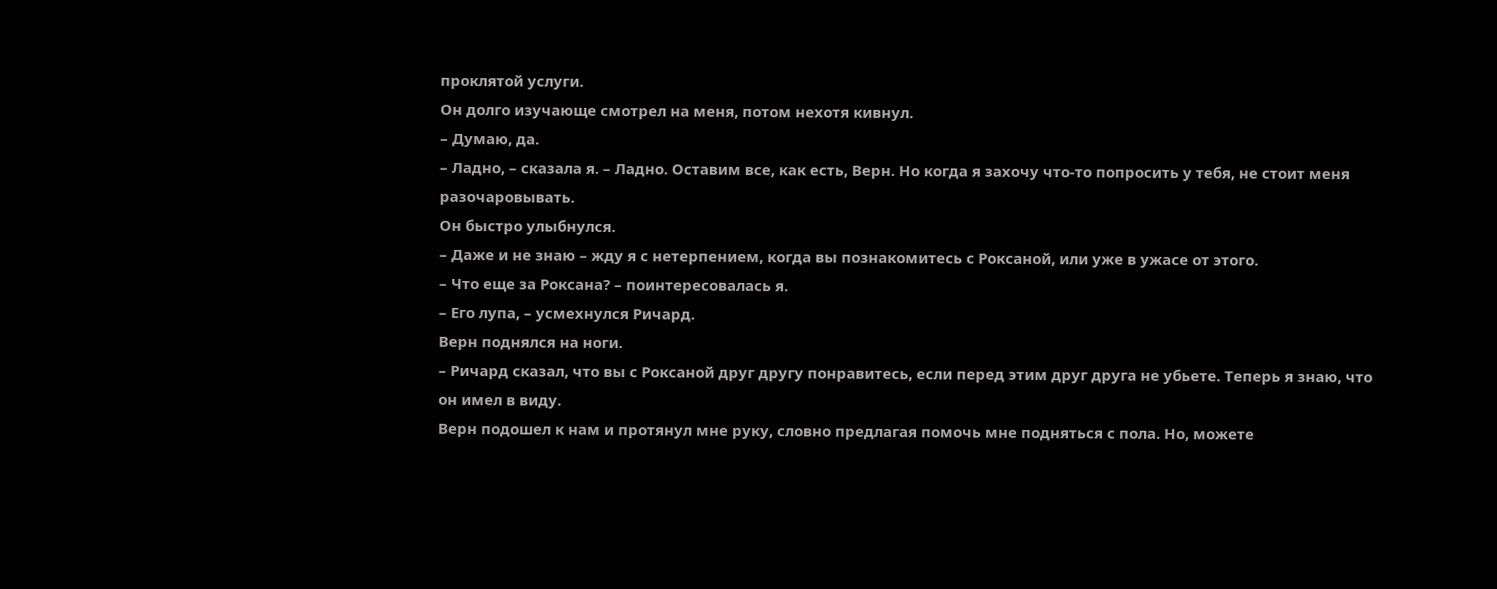проклятой услуги.
Он долго изучающе смотрел на меня, потом нехотя кивнул.
– Думаю, да.
– Ладно, – сказала я. – Ладно. Оставим все, как есть, Верн. Но когда я захочу что-то попросить у тебя, не стоит меня разочаровывать.
Он быстро улыбнулся.
– Даже и не знаю – жду я с нетерпением, когда вы познакомитесь с Роксаной, или уже в ужасе от этого.
– Что еще за Роксана? – поинтересовалась я.
– Его лупа, – усмехнулся Ричард.
Верн поднялся на ноги.
– Ричард сказал, что вы с Роксаной друг другу понравитесь, если перед этим друг друга не убьете. Теперь я знаю, что он имел в виду.
Верн подошел к нам и протянул мне руку, словно предлагая помочь мне подняться с пола. Но, можете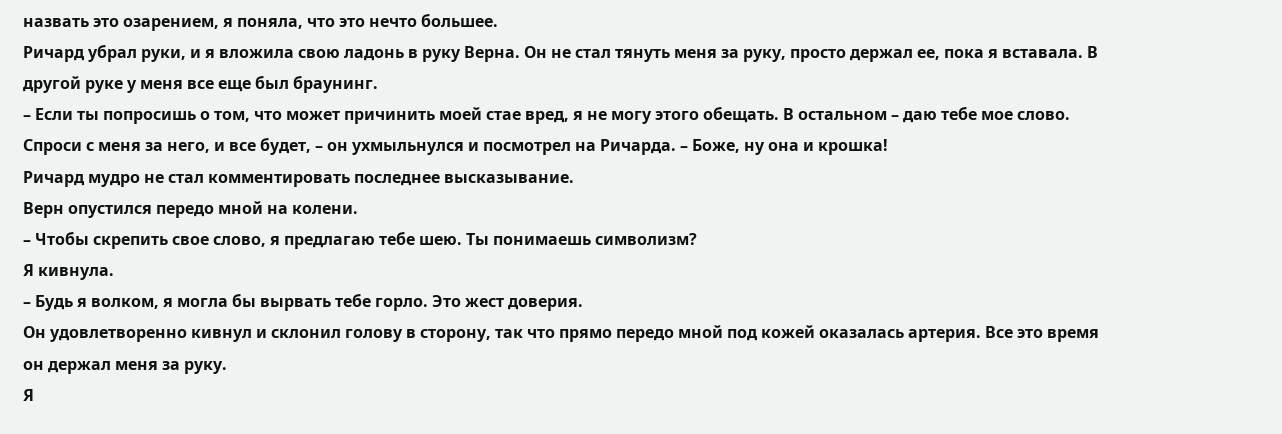назвать это озарением, я поняла, что это нечто большее.
Ричард убрал руки, и я вложила свою ладонь в руку Верна. Он не стал тянуть меня за руку, просто держал ее, пока я вставала. В другой руке у меня все еще был браунинг.
– Если ты попросишь о том, что может причинить моей стае вред, я не могу этого обещать. В остальном – даю тебе мое слово. Спроси с меня за него, и все будет, – он ухмыльнулся и посмотрел на Ричарда. – Боже, ну она и крошка!
Ричард мудро не стал комментировать последнее высказывание.
Верн опустился передо мной на колени.
– Чтобы скрепить свое слово, я предлагаю тебе шею. Ты понимаешь символизм?
Я кивнула.
– Будь я волком, я могла бы вырвать тебе горло. Это жест доверия.
Он удовлетворенно кивнул и склонил голову в сторону, так что прямо передо мной под кожей оказалась артерия. Все это время он держал меня за руку.
Я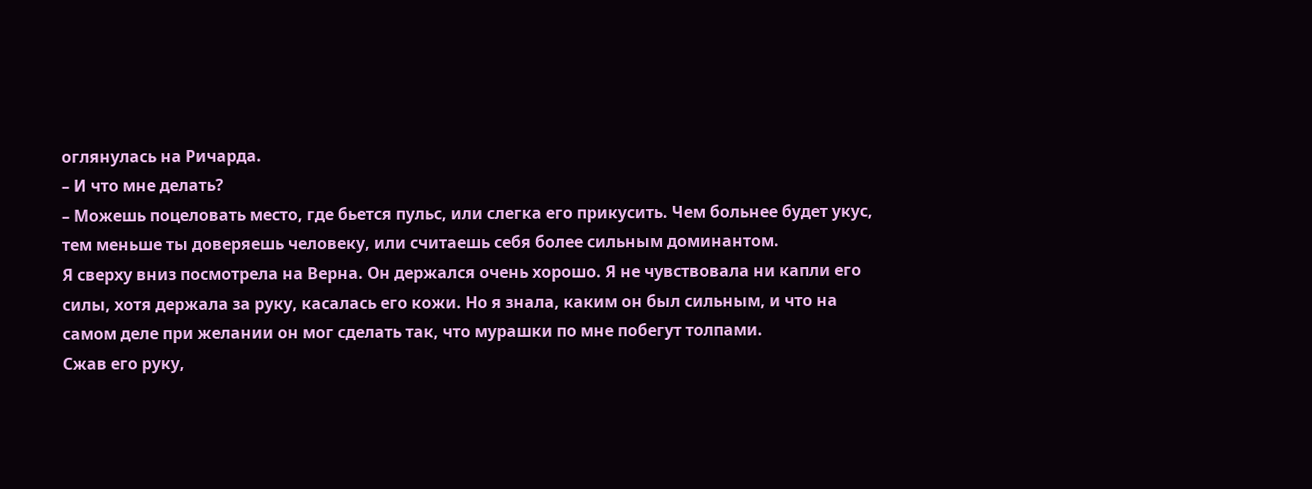оглянулась на Ричарда.
– И что мне делать?
– Можешь поцеловать место, где бьется пульс, или слегка его прикусить. Чем больнее будет укус, тем меньше ты доверяешь человеку, или считаешь себя более сильным доминантом.
Я сверху вниз посмотрела на Верна. Он держался очень хорошо. Я не чувствовала ни капли его силы, хотя держала за руку, касалась его кожи. Но я знала, каким он был сильным, и что на самом деле при желании он мог сделать так, что мурашки по мне побегут толпами.
Сжав его руку,